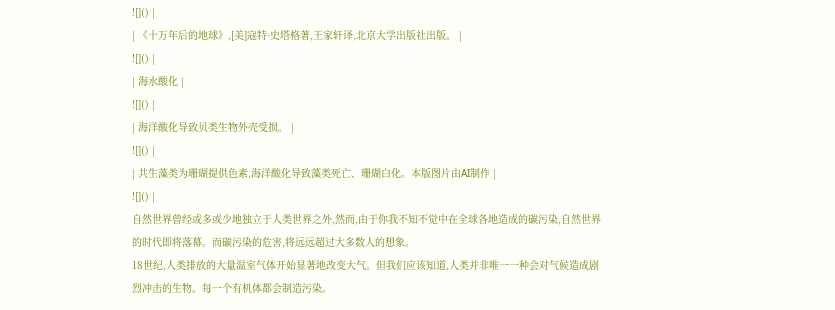![]() |
| 《十万年后的地球》,[美]寇特·史塔格著,王家轩译,北京大学出版社出版。 |
![]() |
| 海水酸化 |
![]() |
| 海洋酸化导致贝类生物外壳受损。 |
![]() |
| 共生藻类为珊瑚提供色素,海洋酸化导致藻类死亡、珊瑚白化。本版图片由AI制作 |
![]() |
自然世界曾经或多或少地独立于人类世界之外,然而,由于你我不知不觉中在全球各地造成的碳污染,自然世界的时代即将落幕。而碳污染的危害,将远远超过大多数人的想象。
18世纪,人类排放的大量温室气体开始显著地改变大气。但我们应该知道,人类并非唯一一种会对气候造成剧烈冲击的生物。每一个有机体都会制造污染。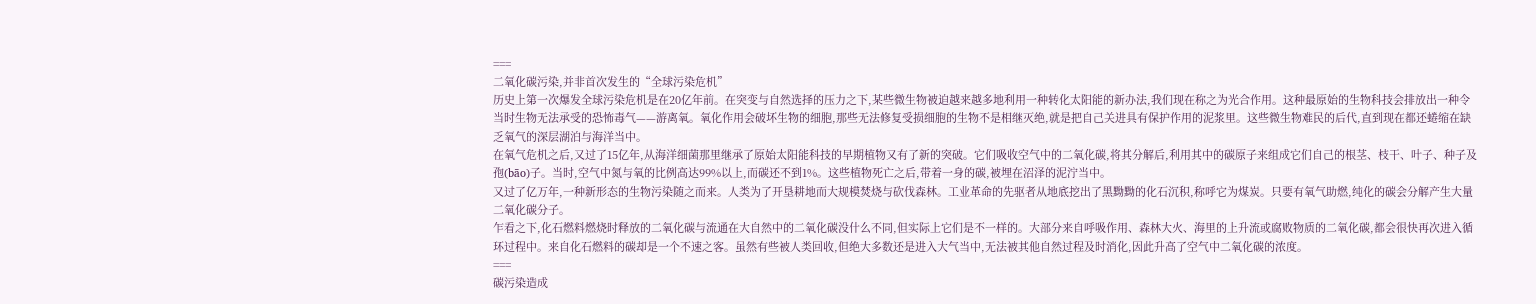===
二氧化碳污染,并非首次发生的“全球污染危机”
历史上第一次爆发全球污染危机是在20亿年前。在突变与自然选择的压力之下,某些微生物被迫越来越多地利用一种转化太阳能的新办法,我们现在称之为光合作用。这种最原始的生物科技会排放出一种令当时生物无法承受的恐怖毒气——游离氧。氧化作用会破坏生物的细胞,那些无法修复受损细胞的生物不是相继灭绝,就是把自己关进具有保护作用的泥浆里。这些微生物难民的后代,直到现在都还蜷缩在缺乏氧气的深层湖泊与海洋当中。
在氧气危机之后,又过了15亿年,从海洋细菌那里继承了原始太阳能科技的早期植物又有了新的突破。它们吸收空气中的二氧化碳,将其分解后,利用其中的碳原子来组成它们自己的根茎、枝干、叶子、种子及孢(bāo)子。当时,空气中氮与氧的比例高达99%以上,而碳还不到1%。这些植物死亡之后,带着一身的碳,被埋在沼泽的泥泞当中。
又过了亿万年,一种新形态的生物污染随之而来。人类为了开垦耕地而大规模焚烧与砍伐森林。工业革命的先驱者从地底挖出了黑黝黝的化石沉积,称呼它为煤炭。只要有氧气助燃,纯化的碳会分解产生大量二氧化碳分子。
乍看之下,化石燃料燃烧时释放的二氧化碳与流通在大自然中的二氧化碳没什么不同,但实际上它们是不一样的。大部分来自呼吸作用、森林大火、海里的上升流或腐败物质的二氧化碳,都会很快再次进入循环过程中。来自化石燃料的碳却是一个不速之客。虽然有些被人类回收,但绝大多数还是进入大气当中,无法被其他自然过程及时消化,因此升高了空气中二氧化碳的浓度。
===
碳污染造成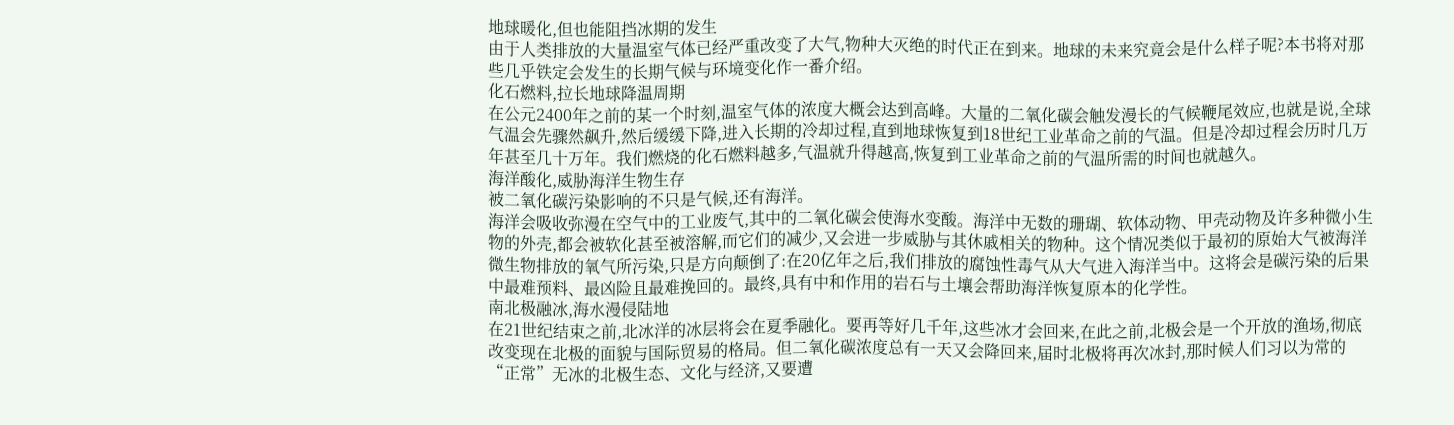地球暖化,但也能阻挡冰期的发生
由于人类排放的大量温室气体已经严重改变了大气,物种大灭绝的时代正在到来。地球的未来究竟会是什么样子呢?本书将对那些几乎铁定会发生的长期气候与环境变化作一番介绍。
化石燃料,拉长地球降温周期
在公元2400年之前的某一个时刻,温室气体的浓度大概会达到高峰。大量的二氧化碳会触发漫长的气候鞭尾效应,也就是说,全球气温会先骤然飙升,然后缓缓下降,进入长期的冷却过程,直到地球恢复到18世纪工业革命之前的气温。但是冷却过程会历时几万年甚至几十万年。我们燃烧的化石燃料越多,气温就升得越高,恢复到工业革命之前的气温所需的时间也就越久。
海洋酸化,威胁海洋生物生存
被二氧化碳污染影响的不只是气候,还有海洋。
海洋会吸收弥漫在空气中的工业废气,其中的二氧化碳会使海水变酸。海洋中无数的珊瑚、软体动物、甲壳动物及许多种微小生物的外壳,都会被软化甚至被溶解,而它们的减少,又会进一步威胁与其休戚相关的物种。这个情况类似于最初的原始大气被海洋微生物排放的氧气所污染,只是方向颠倒了:在20亿年之后,我们排放的腐蚀性毒气从大气进入海洋当中。这将会是碳污染的后果中最难预料、最凶险且最难挽回的。最终,具有中和作用的岩石与土壤会帮助海洋恢复原本的化学性。
南北极融冰,海水漫侵陆地
在21世纪结束之前,北冰洋的冰层将会在夏季融化。要再等好几千年,这些冰才会回来,在此之前,北极会是一个开放的渔场,彻底改变现在北极的面貌与国际贸易的格局。但二氧化碳浓度总有一天又会降回来,届时北极将再次冰封,那时候人们习以为常的“正常”无冰的北极生态、文化与经济,又要遭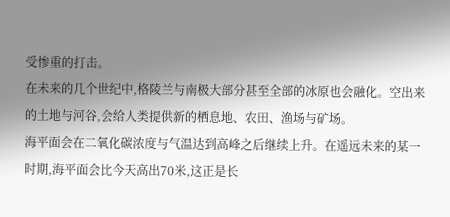受惨重的打击。
在未来的几个世纪中,格陵兰与南极大部分甚至全部的冰原也会融化。空出来的土地与河谷,会给人类提供新的栖息地、农田、渔场与矿场。
海平面会在二氧化碳浓度与气温达到高峰之后继续上升。在遥远未来的某一时期,海平面会比今天高出70米,这正是长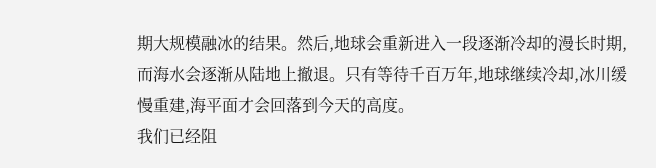期大规模融冰的结果。然后,地球会重新进入一段逐渐冷却的漫长时期,而海水会逐渐从陆地上撤退。只有等待千百万年,地球继续冷却,冰川缓慢重建,海平面才会回落到今天的高度。
我们已经阻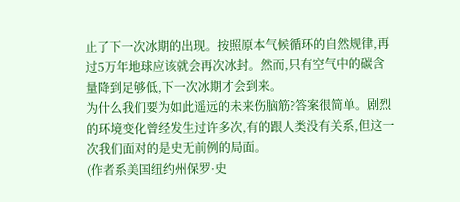止了下一次冰期的出现。按照原本气候循环的自然规律,再过5万年地球应该就会再次冰封。然而,只有空气中的碳含量降到足够低,下一次冰期才会到来。
为什么我们要为如此遥远的未来伤脑筋?答案很简单。剧烈的环境变化曾经发生过许多次,有的跟人类没有关系,但这一次我们面对的是史无前例的局面。
(作者系美国纽约州保罗·史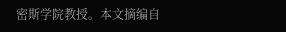密斯学院教授。本文摘编自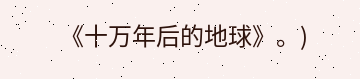《十万年后的地球》。)